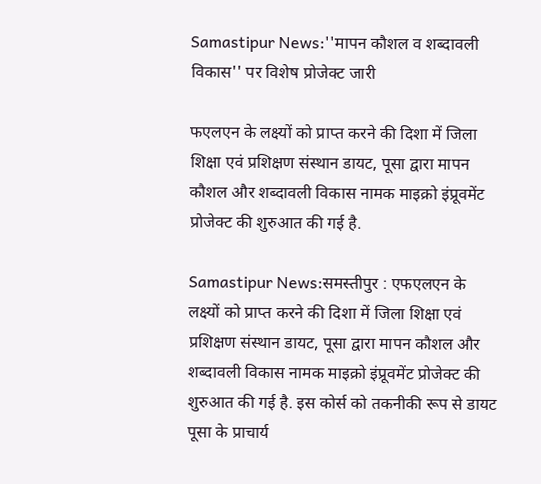Samastipur News:''मापन कौशल व शब्दावली विकास'' पर विशेष प्रोजेक्ट जारी

फएलएन के लक्ष्यों को प्राप्त करने की दिशा में जिला शिक्षा एवं प्रशिक्षण संस्थान डायट, पूसा द्वारा मापन कौशल और शब्दावली विकास नामक माइक्रो इंप्रूवमेंट प्रोजेक्ट की शुरुआत की गई है.

Samastipur News:समस्तीपुर : एफएलएन के लक्ष्यों को प्राप्त करने की दिशा में जिला शिक्षा एवं प्रशिक्षण संस्थान डायट, पूसा द्वारा मापन कौशल और शब्दावली विकास नामक माइक्रो इंप्रूवमेंट प्रोजेक्ट की शुरुआत की गई है. इस कोर्स को तकनीकी रूप से डायट पूसा के प्राचार्य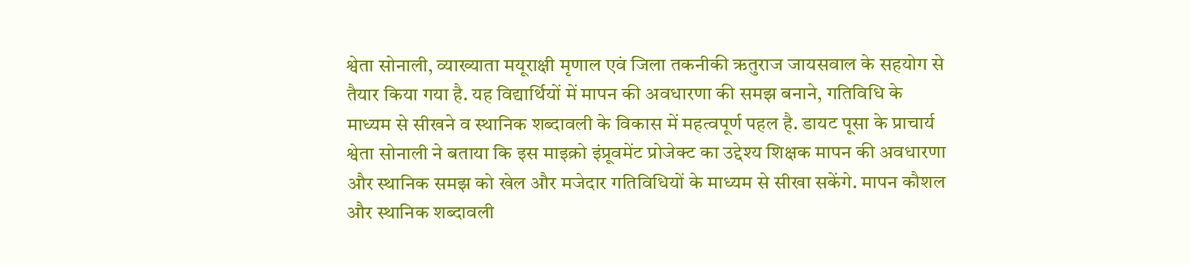श्वेता सोनाली, व्याख्याता मयूराक्षी मृणाल एवं जिला तकनीकी ऋतुराज जायसवाल के सहयोग से तैयार किया गया है. यह विद्यार्थियों में मापन की अवधारणा की समझ बनाने, गतिविधि के माध्यम से सीखने व स्थानिक शब्दावली के विकास में महत्वपूर्ण पहल है. डायट पूसा के प्राचार्य श्वेता सोनाली ने बताया कि इस माइक्रो इंप्रूवमेंट प्रोजेक्ट का उद्देश्य शिक्षक मापन की अवधारणा और स्थानिक समझ को खेल और मजेदार गतिविधियों के माध्यम से सीखा सकेंगे. मापन कौशल और स्थानिक शब्दावली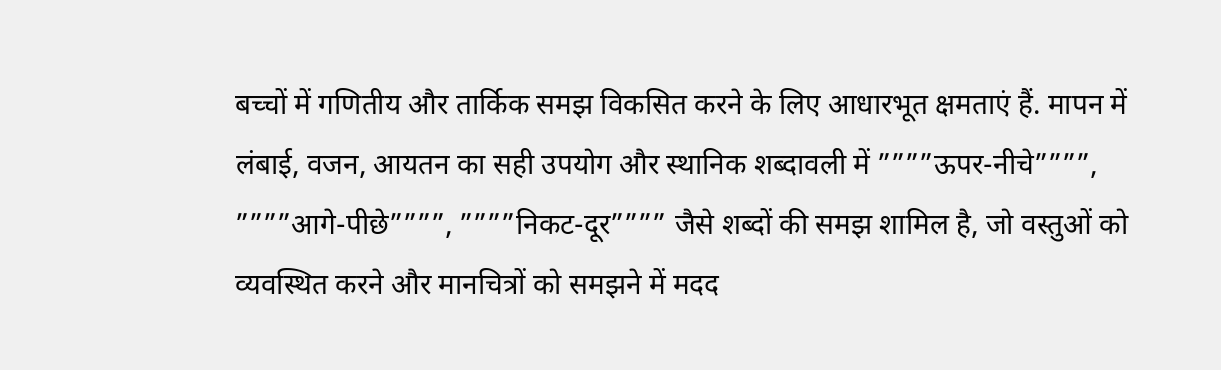बच्चों में गणितीय और तार्किक समझ विकसित करने के लिए आधारभूत क्षमताएं हैं. मापन में लंबाई, वजन, आयतन का सही उपयोग और स्थानिक शब्दावली में ””””ऊपर-नीचे””””, ””””आगे-पीछे””””, ””””निकट-दूर”””” जैसे शब्दों की समझ शामिल है, जो वस्तुओं को व्यवस्थित करने और मानचित्रों को समझने में मदद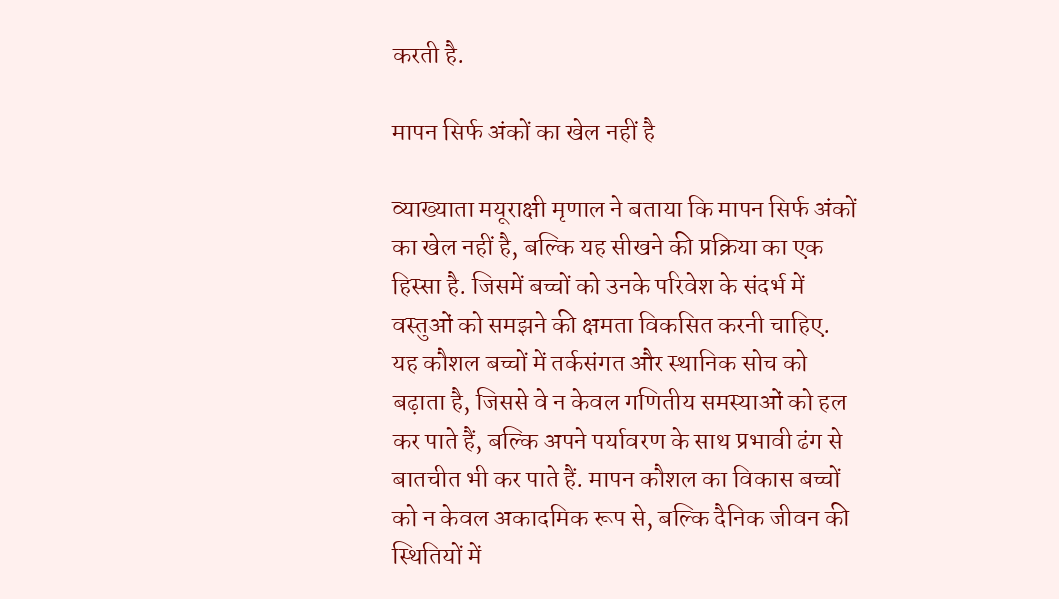करती है.

मापन सिर्फ अंकों का खेल नहीं है

व्याख्याता मयूराक्षी मृणाल ने बताया कि मापन सिर्फ अंकों का खेल नहीं है, बल्कि यह सीखने की प्रक्रिया का एक हिस्सा है. जिसमें बच्चों को उनके परिवेश के संदर्भ में वस्तुओं को समझने की क्षमता विकसित करनी चाहिए. यह कौशल बच्चों में तर्कसंगत और स्थानिक सोच को बढ़ाता है, जिससे वे न केवल गणितीय समस्याओं को हल कर पाते हैं, बल्कि अपने पर्यावरण के साथ प्रभावी ढंग से बातचीत भी कर पाते हैं. मापन कौशल का विकास बच्चों को न केवल अकादमिक रूप से, बल्कि दैनिक जीवन की स्थितियों में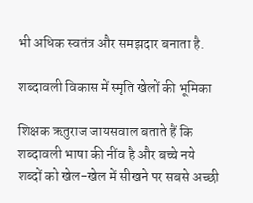भी अधिक स्वतंत्र और समझदार बनाता है.

शब्दावली विकास में स्मृति खेलों की भूमिका

शिक्षक ऋतुराज जायसवाल बताते हैं कि शब्दावली भाषा की नींव है और बच्चे नये शब्दों को खेल-खेल में सीखने पर सबसे अच्छी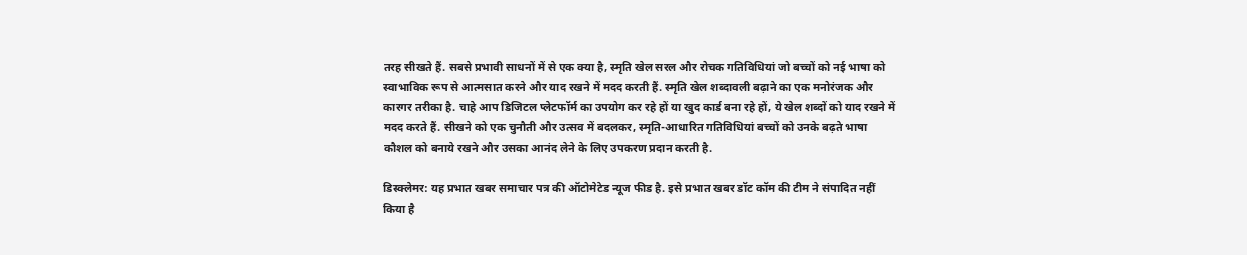तरह सीखते हैं. सबसे प्रभावी साधनों में से एक क्या है, स्मृति खेल सरल और रोचक गतिविधियां जो बच्चों को नई भाषा को स्वाभाविक रूप से आत्मसात करने और याद रखने में मदद करती हैं. स्मृति खेल शब्दावली बढ़ाने का एक मनोरंजक और कारगर तरीका है. चाहे आप डिजिटल प्लेटफॉर्म का उपयोग कर रहे हों या खुद कार्ड बना रहे हों, ये खेल शब्दों को याद रखने में मदद करते हैं. सीखने को एक चुनौती और उत्सव में बदलकर, स्मृति-आधारित गतिविधियां बच्चों को उनके बढ़ते भाषा कौशल को बनाये रखने और उसका आनंद लेने के लिए उपकरण प्रदान करती है.

डिस्क्लेमर: यह प्रभात खबर समाचार पत्र की ऑटोमेटेड न्यूज फीड है. इसे प्रभात खबर डॉट कॉम की टीम ने संपादित नहीं किया है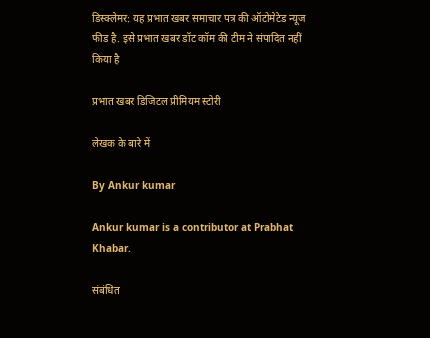डिस्क्लेमर: यह प्रभात खबर समाचार पत्र की ऑटोमेटेड न्यूज फीड है. इसे प्रभात खबर डॉट कॉम की टीम ने संपादित नहीं किया है

प्रभात खबर डिजिटल प्रीमियम स्टोरी

लेखक के बारे में

By Ankur kumar

Ankur kumar is a contributor at Prabhat Khabar.

संबंधित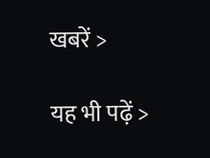खबरें >

यह भी पढ़ें >